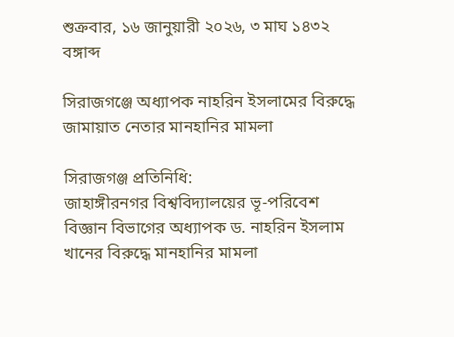শুক্রবার, ১৬ জানুয়ারী ২০২৬, ৩ মাঘ ১৪৩২ বঙ্গাব্দ

সিরাজগঞ্জে অধ্যাপক নাহরিন ইসলামের বিরুদ্ধে জামায়াত নেতার মানহানির মামলা

সিরাজগঞ্জ প্রতিনিধি:
জাহাঙ্গীরনগর বিশ্ববিদ্যালয়ের ভূ-পরিবেশ বিজ্ঞান বিভাগের অধ্যাপক ড. নাহরিন ইসলাম খানের বিরুদ্ধে মানহানির মামলা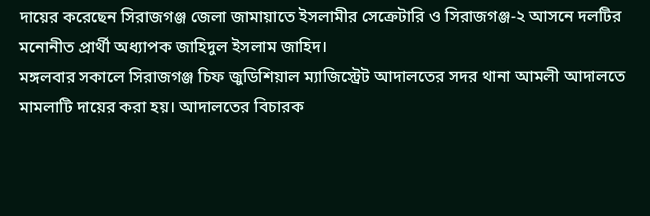দায়ের করেছেন সিরাজগঞ্জ জেলা জামায়াতে ইসলামীর সেক্রেটারি ও সিরাজগঞ্জ-২ আসনে দলটির মনোনীত প্রার্থী অধ্যাপক জাহিদুল ইসলাম জাহিদ।
মঙ্গলবার সকালে সিরাজগঞ্জ চিফ জুডিশিয়াল ম্যাজিস্ট্রেট আদালতের সদর থানা আমলী আদালতে মামলাটি দায়ের করা হয়। আদালতের বিচারক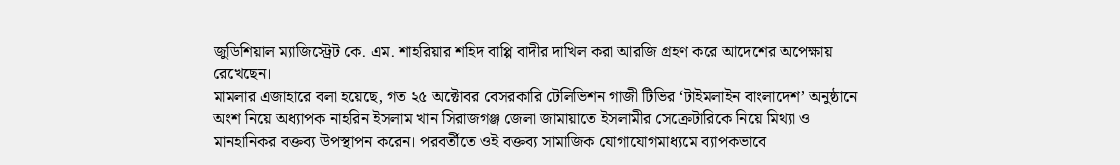জুডিশিয়াল ম্যাজিস্ট্রেট কে. এম. শাহরিয়ার শহিদ বাপ্পি বাদীর দাখিল করা আরজি গ্রহণ করে আদেশের অপেক্ষায় রেখেছেন।
মামলার এজাহারে বলা হয়েছে, গত ২৫ অক্টোবর বেসরকারি টেলিভিশন গাজী টিভির ‘টাইমলাইন বাংলাদেশ’ অনুষ্ঠানে অংশ নিয়ে অধ্যাপক নাহরিন ইসলাম খান সিরাজগঞ্জ জেলা জামায়াতে ইসলামীর সেক্রেটারিকে নিয়ে মিথ্যা ও মানহানিকর বক্তব্য উপস্থাপন করেন। পরবর্তীতে ওই বক্তব্য সামাজিক যোগাযোগমাধ্যমে ব্যাপকভাবে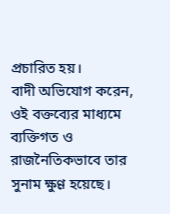প্রচারিত হয়।
বাদী অভিযোগ করেন, ওই বক্তব্যের মাধ্যমে ব্যক্তিগত ও রাজনৈতিকভাবে তার সুনাম ক্ষুণ্ণ হয়েছে।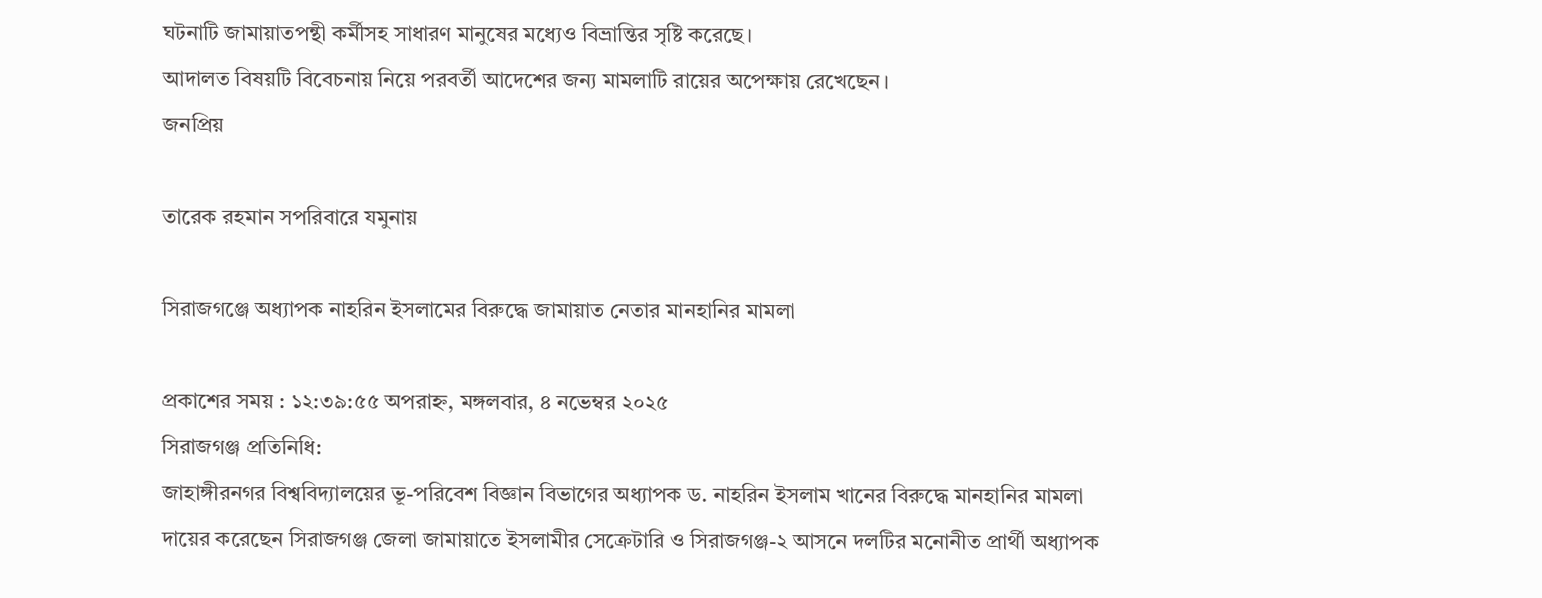ঘটনাটি জামায়াতপন্থী কর্মীসহ সাধারণ মানুষের মধ্যেও বিভ্রান্তির সৃষ্টি করেছে।
আদালত বিষয়টি বিবেচনায় নিয়ে পরবর্তী আদেশের জন্য মামলাটি রায়ের অপেক্ষায় রেখেছেন।
জনপ্রিয়

তারেক রহমান সপরিবারে যমুনায়

সিরাজগঞ্জে অধ্যাপক নাহরিন ইসলামের বিরুদ্ধে জামায়াত নেতার মানহানির মামলা

প্রকাশের সময় : ১২:৩৯:৫৫ অপরাহ্ন, মঙ্গলবার, ৪ নভেম্বর ২০২৫
সিরাজগঞ্জ প্রতিনিধি:
জাহাঙ্গীরনগর বিশ্ববিদ্যালয়ের ভূ-পরিবেশ বিজ্ঞান বিভাগের অধ্যাপক ড. নাহরিন ইসলাম খানের বিরুদ্ধে মানহানির মামলা দায়ের করেছেন সিরাজগঞ্জ জেলা জামায়াতে ইসলামীর সেক্রেটারি ও সিরাজগঞ্জ-২ আসনে দলটির মনোনীত প্রার্থী অধ্যাপক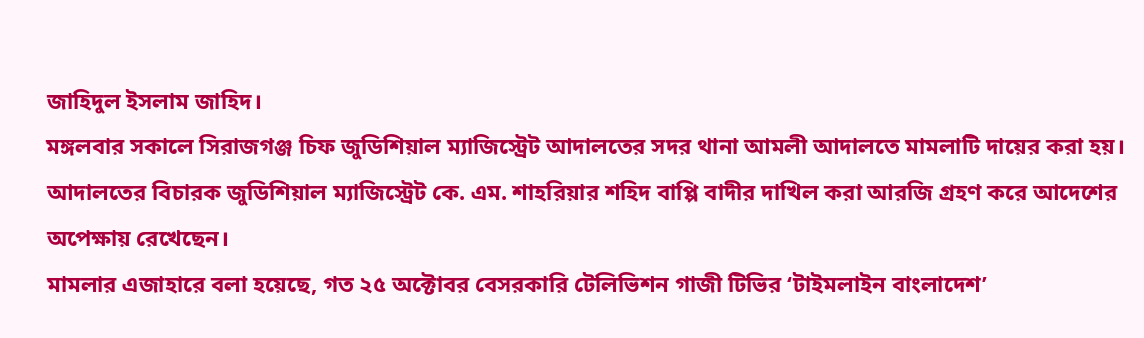জাহিদুল ইসলাম জাহিদ।
মঙ্গলবার সকালে সিরাজগঞ্জ চিফ জুডিশিয়াল ম্যাজিস্ট্রেট আদালতের সদর থানা আমলী আদালতে মামলাটি দায়ের করা হয়। আদালতের বিচারক জুডিশিয়াল ম্যাজিস্ট্রেট কে. এম. শাহরিয়ার শহিদ বাপ্পি বাদীর দাখিল করা আরজি গ্রহণ করে আদেশের অপেক্ষায় রেখেছেন।
মামলার এজাহারে বলা হয়েছে, গত ২৫ অক্টোবর বেসরকারি টেলিভিশন গাজী টিভির ‘টাইমলাইন বাংলাদেশ’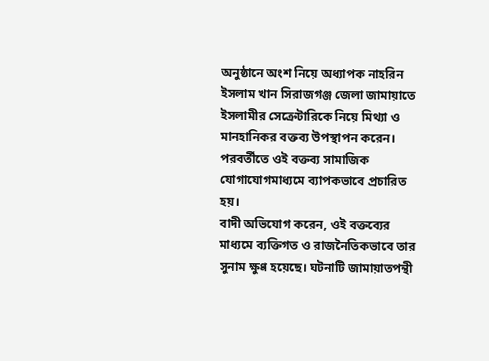অনুষ্ঠানে অংশ নিয়ে অধ্যাপক নাহরিন ইসলাম খান সিরাজগঞ্জ জেলা জামায়াতে ইসলামীর সেক্রেটারিকে নিয়ে মিথ্যা ও মানহানিকর বক্তব্য উপস্থাপন করেন। পরবর্তীতে ওই বক্তব্য সামাজিক যোগাযোগমাধ্যমে ব্যাপকভাবে প্রচারিত হয়।
বাদী অভিযোগ করেন, ওই বক্তব্যের মাধ্যমে ব্যক্তিগত ও রাজনৈতিকভাবে তার সুনাম ক্ষুণ্ণ হয়েছে। ঘটনাটি জামায়াতপন্থী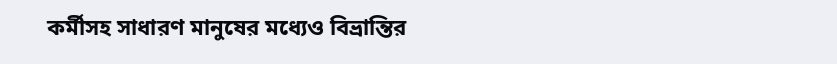কর্মীসহ সাধারণ মানুষের মধ্যেও বিভ্রান্তির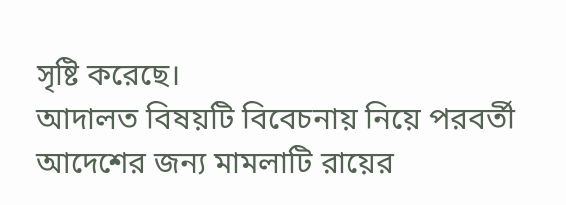সৃষ্টি করেছে।
আদালত বিষয়টি বিবেচনায় নিয়ে পরবর্তী আদেশের জন্য মামলাটি রায়ের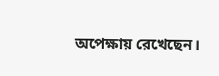অপেক্ষায় রেখেছেন।